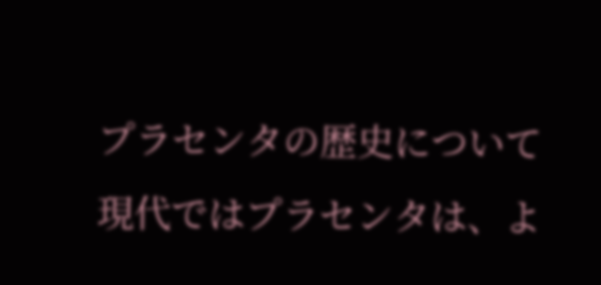プラセンタの歴史について
現代ではプラセンタは、よ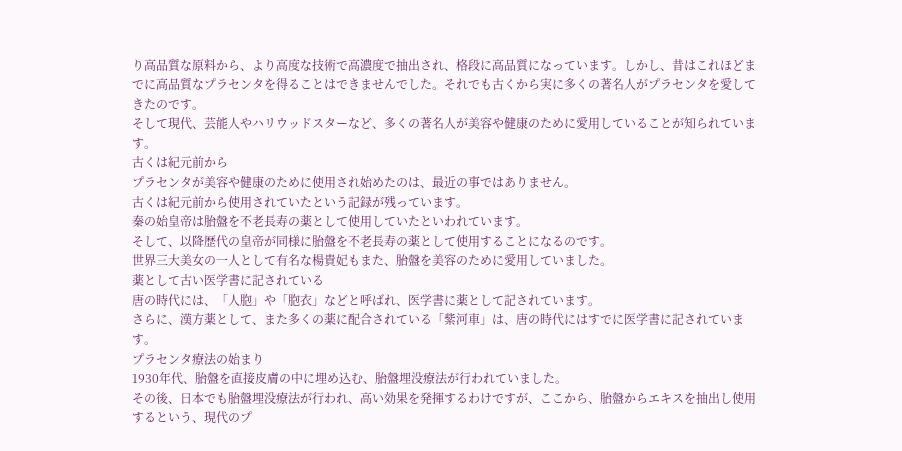り高品質な原料から、より高度な技術で高濃度で抽出され、格段に高品質になっています。しかし、昔はこれほどまでに高品質なプラセンタを得ることはできませんでした。それでも古くから実に多くの著名人がプラセンタを愛してきたのです。
そして現代、芸能人やハリウッドスターなど、多くの著名人が美容や健康のために愛用していることが知られています。
古くは紀元前から
プラセンタが美容や健康のために使用され始めたのは、最近の事ではありません。
古くは紀元前から使用されていたという記録が残っています。
秦の始皇帝は胎盤を不老長寿の薬として使用していたといわれています。
そして、以降歴代の皇帝が同様に胎盤を不老長寿の薬として使用することになるのです。
世界三大美女の一人として有名な楊貴妃もまた、胎盤を美容のために愛用していました。
薬として古い医学書に記されている
唐の時代には、「人胞」や「胞衣」などと呼ばれ、医学書に薬として記されています。
さらに、漢方薬として、また多くの薬に配合されている「紫河車」は、唐の時代にはすでに医学書に記されています。
プラセンタ療法の始まり
1930年代、胎盤を直接皮膚の中に埋め込む、胎盤埋没療法が行われていました。
その後、日本でも胎盤埋没療法が行われ、高い効果を発揮するわけですが、ここから、胎盤からエキスを抽出し使用するという、現代のプ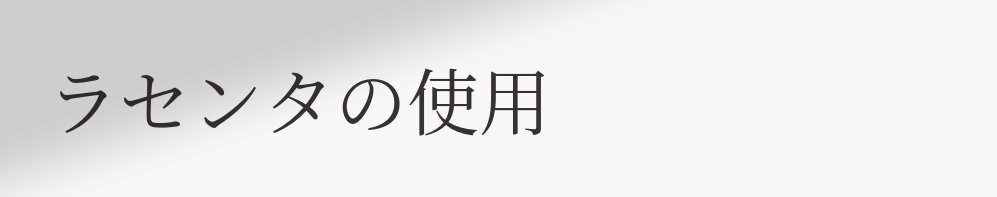ラセンタの使用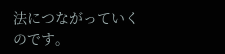法につながっていくのです。